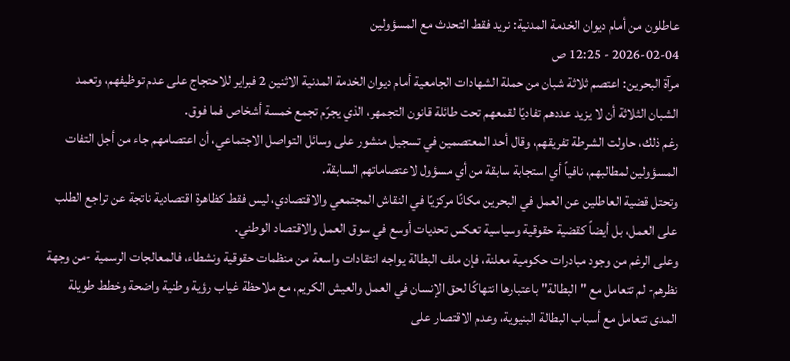عاطلون من أمام ديوان الخدمة المدنية: نريد فقط التحدث مع المسؤولين
2026-02-04 - 12:25 ص
مرآة البحرين: اعتصم ثلاثة شبان من حملة الشهادات الجامعية أمام ديوان الخدمة المدنية الاثنين 2 فبراير للاحتجاج على عدم توظيفهم، وتعمد الشبان الثلاثة أن لا يزيد عددهم تفاديًا لقمعهم تحت طائلة قانون التجمهر، الذي يجرّم تجمع خمسة أشخاص فما فوق.
رغم ذلك، حاولت الشرطة تفريقهم، وقال أحد المعتصمين في تسجيل منشور على وسائل التواصل الاجتماعي، أن اعتصامهم جاء من أجل التفات المسؤولين لمطالبهم، نافياً أي استجابة سابقة من أي مسؤول لاعتصاماتهم السابقة.
وتحتل قضية العاطلين عن العمل في البحرين مكانًا مركزيًا في النقاش المجتمعي والاقتصادي، ليس فقط كظاهرة اقتصادية ناتجة عن تراجع الطلب على العمل، بل أيضاً كقضية حقوقية وسياسية تعكس تحديات أوسع في سوق العمل والاقتصاد الوطني.
وعلى الرغم من وجود مبادرات حكومية معلنة، فإن ملف البطالة يواجه انتقادات واسعة من منظمات حقوقية ونشطاء، فالمعالجات الرسمية -من وجهة نظرهم- لم تتعامل مع "البطالة" باعتبارها انتهاكًا لحق الإنسان في العمل والعيش الكريم، مع ملاحظة غياب رؤية وطنية واضحة وخطط طويلة المدى تتعامل مع أسباب البطالة البنيوية، وعدم الاقتصار على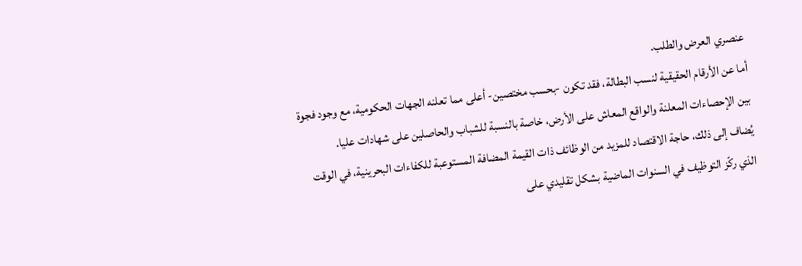عنصري العرض والطلب.
أما عن الأرقام الحقيقية لنسب البطالة، فقد تكون -بحسب مختصين- أعلى مما تعلنه الجهات الحكومية، مع وجود فجوة بين الإحصاءات المعلنة والواقع المعاش على الأرض، خاصة بالنسبة للشباب والحاصلين على شهادات عليا.
يُضاف إلى ذلك، حاجة الاقتصاد للمزيد من الوظائف ذات القيمة المضافة المستوعبة للكفاءات البحرينية، في الوقت الذي ركّز التوظيف في السنوات الماضية بشكل تقليدي على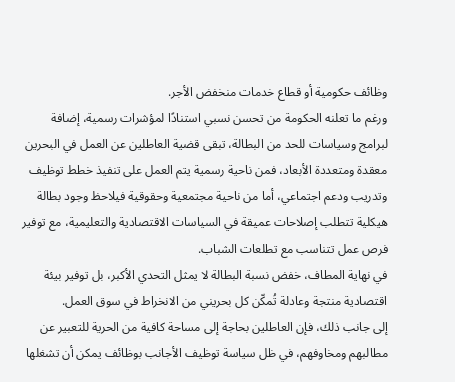وظائف حكومية أو قطاع خدمات منخفض الأجر.
ورغم ما تعلنه الحكومة من تحسن نسبي استنادًا لمؤشرات رسمية، إضافة لبرامج وسياسات للحد من البطالة، تبقى قضية العاطلين عن العمل في البحرين معقدة ومتعددة الأبعاد، فمن ناحية رسمية يتم العمل على تنفيذ خطط توظيف وتدريب ودعم اجتماعي، أما من ناحية مجتمعية وحقوقية فيلاحظ وجود بطالة هيكلية تتطلب إصلاحات عميقة في السياسات الاقتصادية والتعليمية، مع توفير فرص عمل تتناسب مع تطلعات الشباب.
في نهاية المطاف، خفض نسبة البطالة لا يمثل التحدي الأكبر، بل توفير بيئة اقتصادية منتجة وعادلة تُمكّن كل بحريني من الانخراط في سوق العمل.
إلى جانب ذلك، فإن العاطلين بحاجة إلى مساحة كافية من الحرية للتعبير عن مطالبهم ومخاوفهم، في ظل سياسة توظيف الأجانب بوظائف يمكن أن تشغلها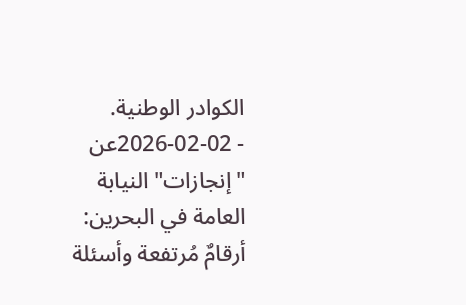الكوادر الوطنية.
- 2026-02-02عن "إنجازات" النيابة العامة في البحرين: أرقامٌ مُرتفعة وأسئلة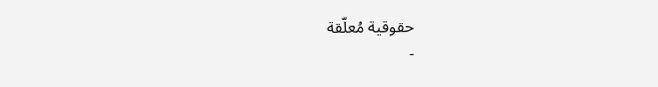حقوقية مُعلّقة
-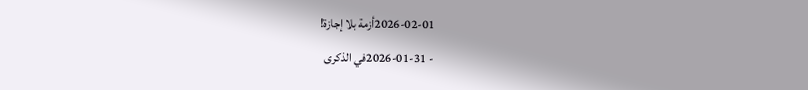2026-02-01أزمة بلا إجازة!
- 2026-01-31في الذكرى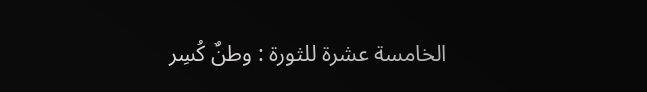الخامسة عشرة للثورة : وطنٌ كُسِر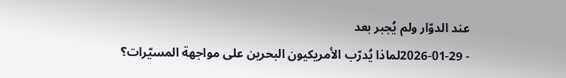عند الدوّار ولم يُجبر بعد
- 2026-01-29لماذا يُدرّب الأمريكيون البحرين على مواجهة المسيّرات؟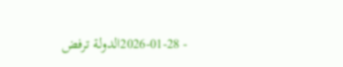- 2026-01-28الدولة ترفض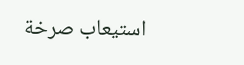استيعاب صرخة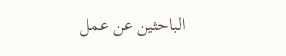الباحثين عن عمل